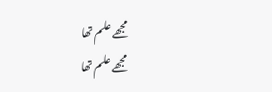مجھے علم تھا
مجھے علم تھا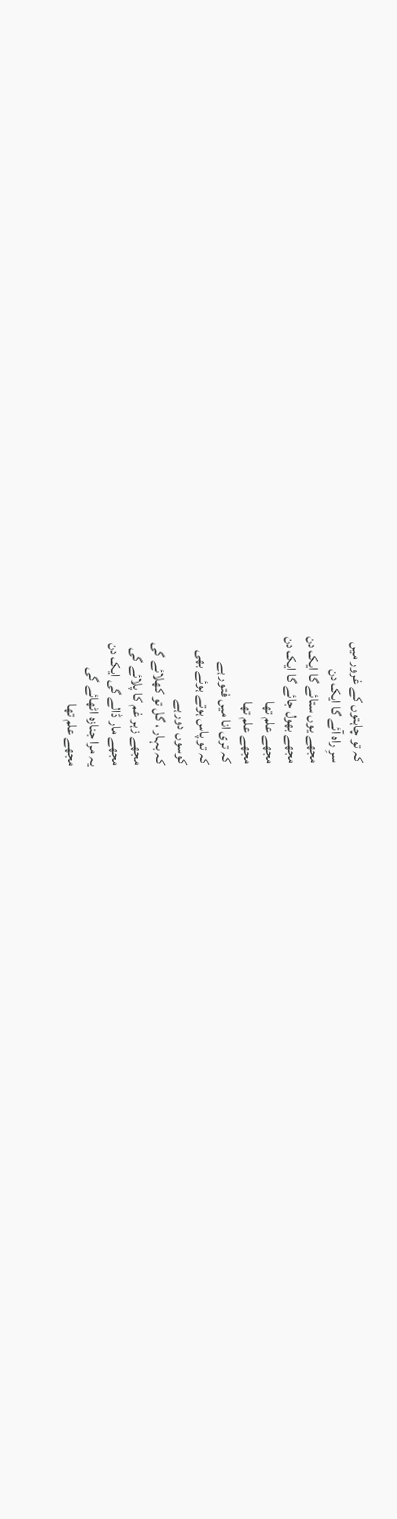کہ تو چاہتوں کے غرور میں
سرِ راہ آئے گا ایک دن
مجھے یوں ستائے گا ایک دن
مجھے بھول جائے گا ایک دن
مجھے علم تھا
مجھے علم تھا
کہ تری انا میں فتور ہے
کہ تو پاس ہوتے ہوئے بھی
کوسوں دور ہے
کہ بہار ، گل تو کھلائے گی
مجھے زہر غم کا پلائے گی
مجھے مار ڈالے گی ایک دن
یہ مرا جنازہ اٹھائے گی
مجھے علم تھا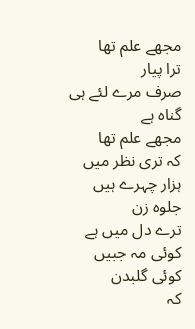مجھے علم تھا
ترا پیار
صرف مرے لئے ہی گناہ ہے
مجھے علم تھا
کہ تری نظر میں
ہزار چہرے ہیں جلوہ زن
ترے دل میں ہے کوئی مہ جبیں
کوئی گلبدن
کہ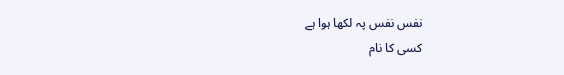نفس نفس پہ لکھا ہوا ہے
کسی کا نام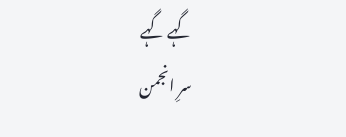گہے گہے
سرِ انجمن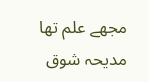مجھے علم تھا
مدیحہ شوق